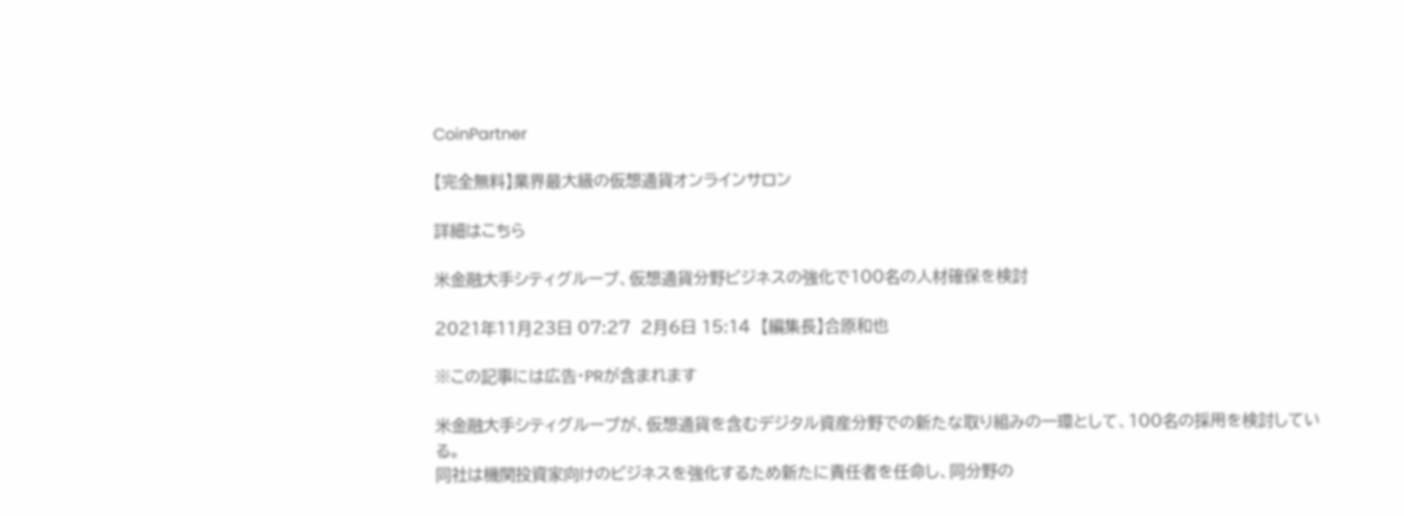CoinPartner

【完全無料】業界最大級の仮想通貨オンラインサロン

詳細はこちら

米金融大手シティグループ、仮想通貨分野ビジネスの強化で100名の人材確保を検討

2021年11月23日 07:27  2月6日 15:14  【編集長】合原和也

※この記事には広告・PRが含まれます

米金融大手シティグループが、仮想通貨を含むデジタル資産分野での新たな取り組みの一環として、100名の採用を検討している。
同社は機関投資家向けのビジネスを強化するため新たに責任者を任命し、同分野の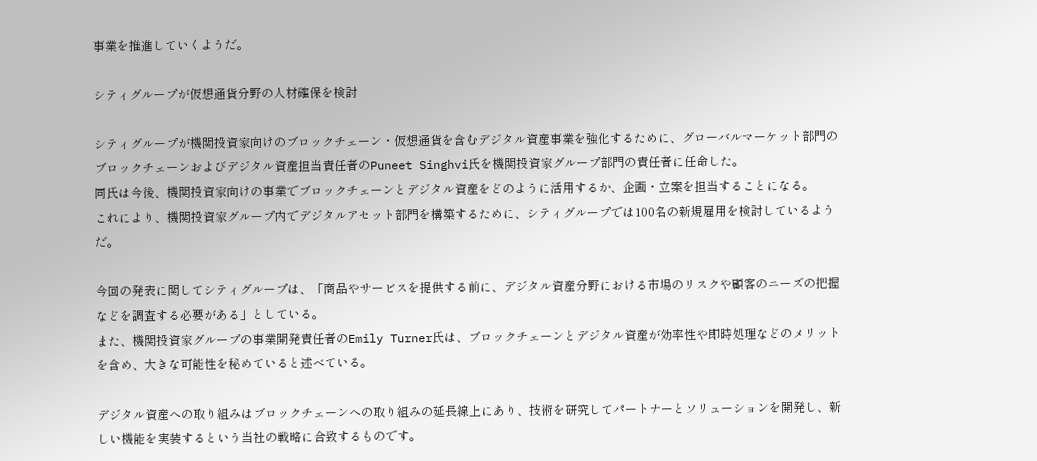事業を推進していくようだ。

シティグループが仮想通貨分野の人材確保を検討

シティグループが機関投資家向けのブロックチェーン・仮想通貨を含むデジタル資産事業を強化するために、グローバルマーケット部門のブロックチェーンおよびデジタル資産担当責任者のPuneet Singhvi氏を機関投資家グループ部門の責任者に任命した。
同氏は今後、機関投資家向けの事業でブロックチェーンとデジタル資産をどのように活用するか、企画・立案を担当することになる。
これにより、機関投資家グループ内でデジタルアセット部門を構築するために、シティグループでは100名の新規雇用を検討しているようだ。

今回の発表に関してシティグループは、「商品やサービスを提供する前に、デジタル資産分野における市場のリスクや顧客のニーズの把握などを調査する必要がある」としている。
また、機関投資家グループの事業開発責任者のEmily Turner氏は、ブロックチェーンとデジタル資産が効率性や即時処理などのメリットを含め、大きな可能性を秘めていると述べている。

デジタル資産への取り組みはブロックチェーンへの取り組みの延長線上にあり、技術を研究してパートナーとソリューションを開発し、新しい機能を実装するという当社の戦略に合致するものです。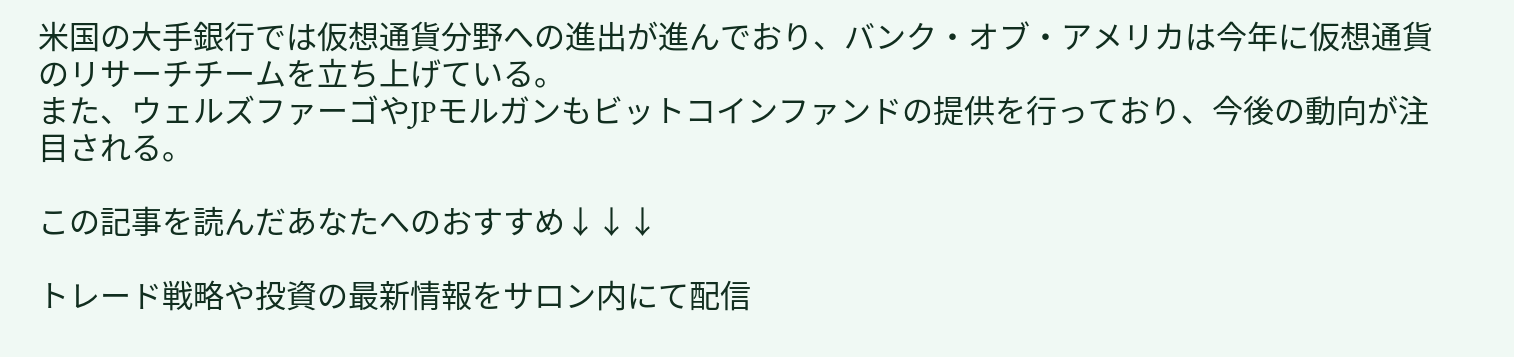米国の大手銀行では仮想通貨分野への進出が進んでおり、バンク・オブ・アメリカは今年に仮想通貨のリサーチチームを立ち上げている。
また、ウェルズファーゴやJPモルガンもビットコインファンドの提供を行っており、今後の動向が注目される。

この記事を読んだあなたへのおすすめ↓↓↓

トレード戦略や投資の最新情報をサロン内にて配信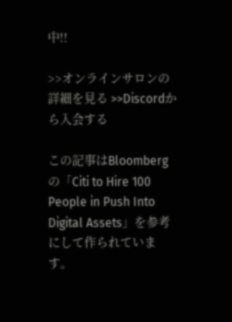中!!

>>オンラインサロンの詳細を見る >>Discordから入会する

この記事はBloombergの「Citi to Hire 100 People in Push Into Digital Assets」を参考にして作られています。